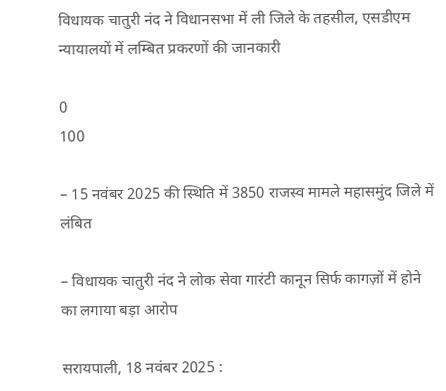विधायक चातुरी नंद ने विधानसभा में ली जिले के तहसील, एसडीएम न्यायालयों में लम्बित प्रकरणों की जानकारी

0
100

– 15 नवंबर 2025 की स्थिति में 3850 राजस्व मामले महासमुंद जिले में लंबित

– विधायक चातुरी नंद ने लोक सेवा गारंटी कानून सिर्फ कागज़ों में होने का लगाया बड़ा आरोप

सरायपाली, 18 नवंबर 2025 :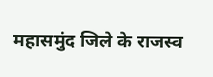महासमुंद जिले के राजस्व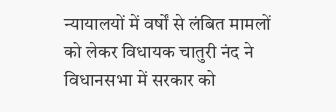न्यायालयों में वर्षों से लंबित मामलों को लेकर विधायक चातुरी नंद ने विधानसभा में सरकार को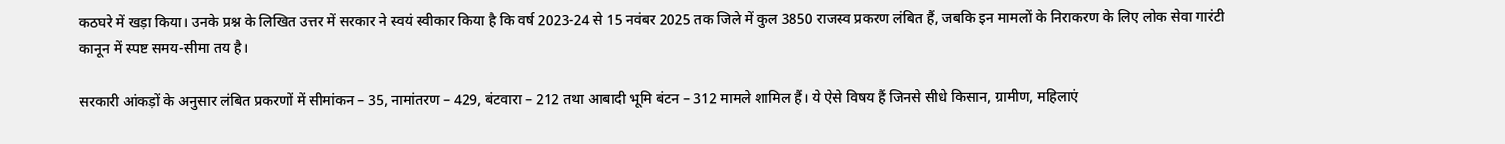कठघरे में खड़ा किया। उनके प्रश्न के लिखित उत्तर में सरकार ने स्वयं स्वीकार किया है कि वर्ष 2023-24 से 15 नवंबर 2025 तक जिले में कुल 3850 राजस्व प्रकरण लंबित हैं, जबकि इन मामलों के निराकरण के लिए लोक सेवा गारंटी कानून में स्पष्ट समय-सीमा तय है।

सरकारी आंकड़ों के अनुसार लंबित प्रकरणों में सीमांकन – 35, नामांतरण – 429, बंटवारा – 212 तथा आबादी भूमि बंटन – 312 मामले शामिल हैं। ये ऐसे विषय हैं जिनसे सीधे किसान, ग्रामीण, महिलाएं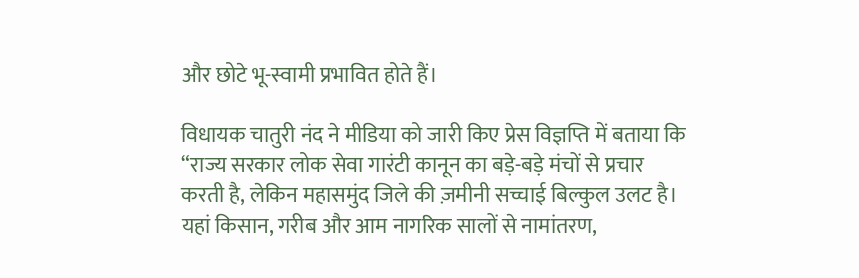और छोटे भू-स्वामी प्रभावित होते हैं।

विधायक चातुरी नंद ने मीडिया को जारी किए प्रेस विज्ञप्ति में बताया कि “राज्य सरकार लोक सेवा गारंटी कानून का बड़े-बड़े मंचों से प्रचार करती है, लेकिन महासमुंद जिले की ज़मीनी सच्चाई बिल्कुल उलट है। यहां किसान, गरीब और आम नागरिक सालों से नामांतरण,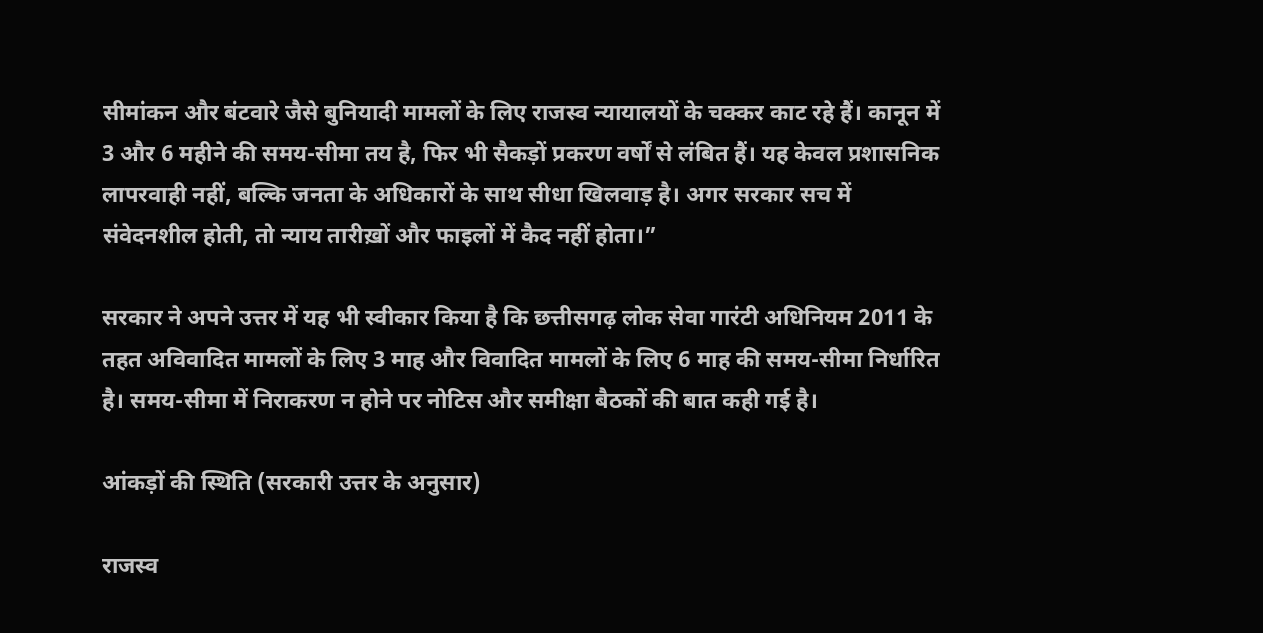सीमांकन और बंटवारे जैसे बुनियादी मामलों के लिए राजस्व न्यायालयों के चक्कर काट रहे हैं। कानून में 3 और 6 महीने की समय-सीमा तय है, फिर भी सैकड़ों प्रकरण वर्षों से लंबित हैं। यह केवल प्रशासनिक लापरवाही नहीं, बल्कि जनता के अधिकारों के साथ सीधा खिलवाड़ है। अगर सरकार सच में संवेदनशील होती, तो न्याय तारीख़ों और फाइलों में कैद नहीं होता।”

सरकार ने अपने उत्तर में यह भी स्वीकार किया है कि छत्तीसगढ़ लोक सेवा गारंटी अधिनियम 2011 के तहत अविवादित मामलों के लिए 3 माह और विवादित मामलों के लिए 6 माह की समय-सीमा निर्धारित है। समय-सीमा में निराकरण न होने पर नोटिस और समीक्षा बैठकों की बात कही गई है।

आंकड़ों की स्थिति (सरकारी उत्तर के अनुसार)

राजस्व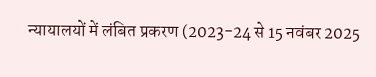न्यायालयों में लंबित प्रकरण (2023-24 से 15 नवंबर 2025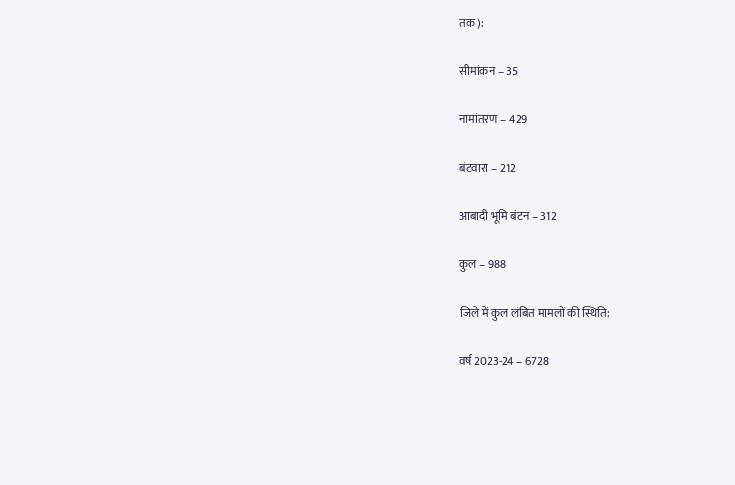तक):

सीमांकन – 35

नामांतरण – 429

बंटवारा – 212

आबादी भूमि बंटन – 312

कुल – 988

जिले में कुल लंबित मामलों की स्थिति:

वर्ष 2023-24 – 6728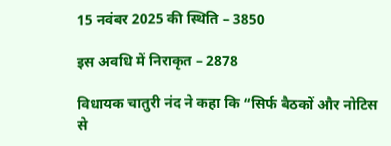15 नवंबर 2025 की स्थिति – 3850

इस अवधि में निराकृत – 2878

विधायक चातुरी नंद ने कहा कि “सिर्फ बैठकों और नोटिस से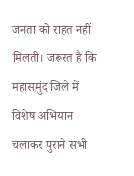जनता को राहत नहीं मिलती। जरूरत है कि महासमुंद जिले में विशेष अभियान चलाकर पुराने सभी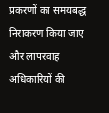प्रकरणों का समयबद्ध निराकरण किया जाए और लापरवाह अधिकारियों की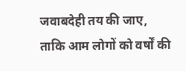जवाबदेही तय की जाए, ताकि आम लोगों को वर्षों की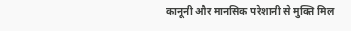कानूनी और मानसिक परेशानी से मुक्ति मिल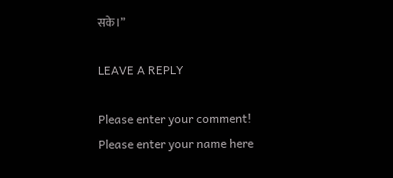सके।”

LEAVE A REPLY

Please enter your comment!
Please enter your name here